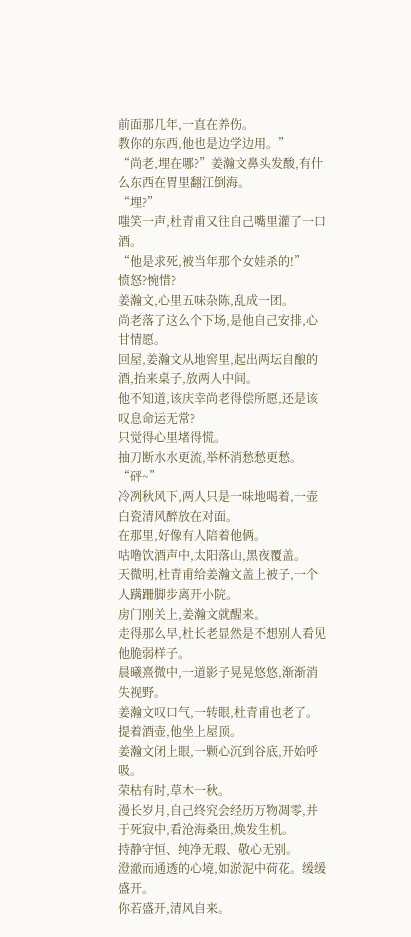前面那几年,一直在养伤。
教你的东西,他也是边学边用。”
“尚老,埋在哪?”姜瀚文鼻头发酸,有什么东西在胃里翻江倒海。
“埋?”
嗤笑一声,杜青甫又往自己嘴里灌了一口酒。
“他是求死,被当年那个女娃杀的!”
愤怒?惋惜?
姜瀚文,心里五味杂陈,乱成一团。
尚老落了这么个下场,是他自己安排,心甘情愿。
回屋,姜瀚文从地窖里,起出两坛自酿的酒,抬来桌子,放两人中间。
他不知道,该庆幸尚老得偿所愿,还是该叹息命运无常?
只觉得心里堵得慌。
抽刀断水水更流,举杯消愁愁更愁。
“砰~”
冷冽秋风下,两人只是一味地喝着,一壶白瓷清风醉放在对面。
在那里,好像有人陪着他俩。
咕噜饮酒声中,太阳落山,黑夜覆盖。
天微明,杜青甫给姜瀚文盖上被子,一个人蹒跚脚步离开小院。
房门刚关上,姜瀚文就醒来。
走得那么早,杜长老显然是不想别人看见他脆弱样子。
晨曦熹微中,一道影子晃晃悠悠,渐渐消失视野。
姜瀚文叹口气,一转眼,杜青甫也老了。
提着酒壶,他坐上屋顶。
姜瀚文闭上眼,一颗心沉到谷底,开始呼吸。
荣枯有时,草木一秋。
漫长岁月,自己终究会经历万物凋零,并于死寂中,看沧海桑田,焕发生机。
持静守恒、纯净无瑕、敬心无别。
澄澈而通透的心境,如淤泥中荷花。缓缓盛开。
你若盛开,清风自来。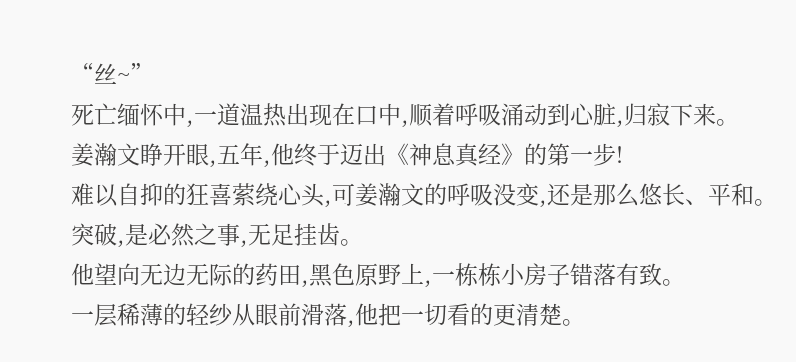“丝~”
死亡缅怀中,一道温热出现在口中,顺着呼吸涌动到心脏,归寂下来。
姜瀚文睁开眼,五年,他终于迈出《神息真经》的第一步!
难以自抑的狂喜萦绕心头,可姜瀚文的呼吸没变,还是那么悠长、平和。
突破,是必然之事,无足挂齿。
他望向无边无际的药田,黑色原野上,一栋栋小房子错落有致。
一层稀薄的轻纱从眼前滑落,他把一切看的更清楚。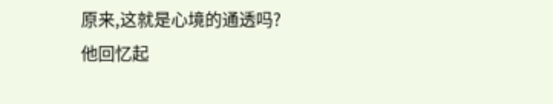原来,这就是心境的通透吗?
他回忆起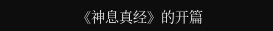《神息真经》的开篇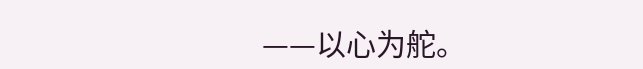——以心为舵。